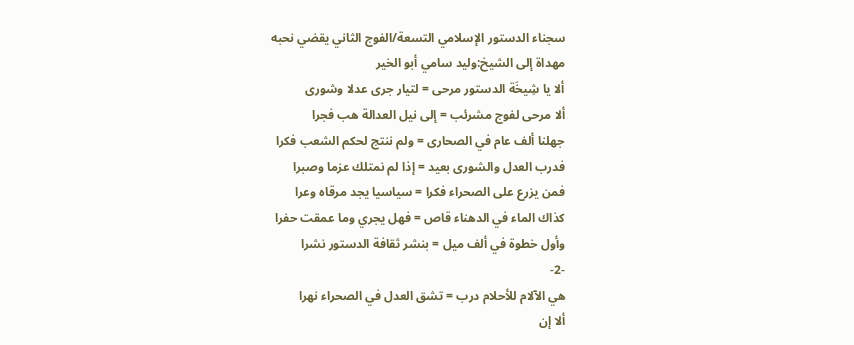سجناء الدستور الإسلامي التسعة/الفوج الثاني يقضي نحبه
مهداة إلى الشيخ:وليد سامي أبو الخير
ألا يا شِيخَة الدستور مرحى = لتيار جرى عدلا وشورى
ألا مرحى لفوج مشرئب = إلى نيل العدالة هب فجرا
جهلنا ألف عام في الصحارى = ولم ننتج لحكم الشعب فكرا
فدرب العدل والشورى بعيد = إذا لم نمتلك عزما وصبرا
فمن يزرع على الصحراء فكرا = سياسيا يجد مرقاه وعرا
كذاك الماء في الدهناء قاص = فهل يجري وما عمقت حفرا
وأول خطوة في ألف ميل = بنشر ثقافة الدستور نشرا
-2-
هي الآلام للأحلام درب = تشق العدل في الصحراء نهرا
ألا إن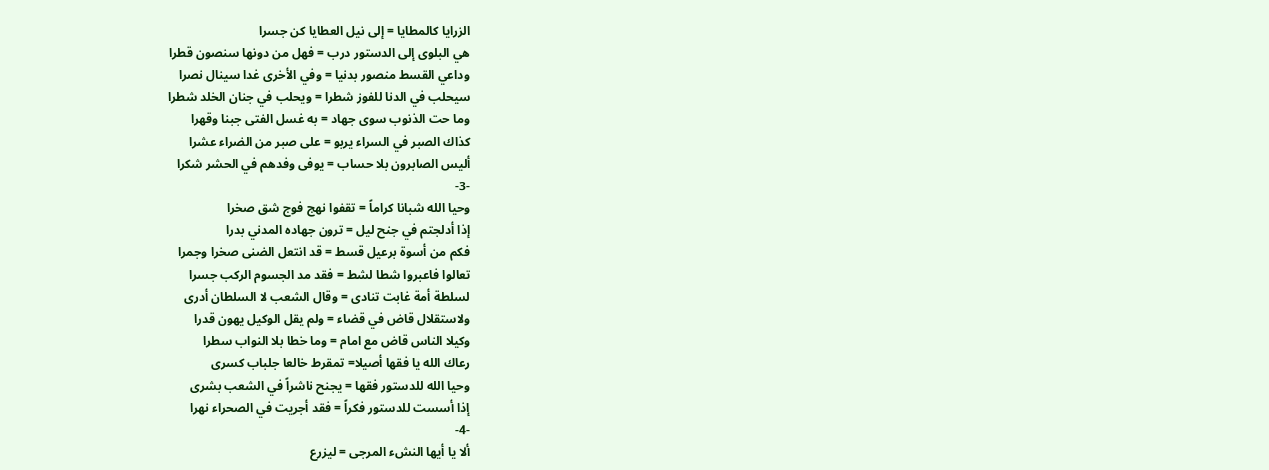الزرايا كالمطايا = إلى نيل العطايا كن جسرا
هي البلوى إلى الدستور درب = فهل من دونها سنصون قطرا
وداعي القسط منصور بدنيا = وفي الأخرى غدا سينال نصرا
سيحلب في الدنا للفوز شطرا = ويحلب في جنان الخلد شطرا
وما حت الذنوب سوى جهاد = به غسل الفتى جبنا وقهرا
كذاك الصبر في السراء يربو = على صبر من الضراء عشرا
أليس الصابرون بلا حساب = يوفى وفدهم في الحشر شكرا
-3-
وحيا الله شبانا كراماً = تقفوا نهج فوج شق صخرا
إذا أدلجتم في جنح ليل = ترون جهاده المدني بدرا
فكم من أسوة برعيل قسط = قد انتعل الضنى صخرا وجمرا
تعالوا فاعبروا شطا لشط = فقد مد الجسوم الركب جسرا
لسلطة أمة غابت تنادى = وقال الشعب لا السلطان أدرى
ولاستقلال قاض في قضاء = ولم يقل الوكيل يهون قدرا
وكيلا الناس قاض مع امام = وما خطا بلا النواب سطرا
رعاك الله يا فقها أصيلا= تمقرط خالعا جلباب كسرى
وحيا الله للدستور فقها = يجنح ناشراً في الشعب بشرى
إذا أسست للدستور فكراً = فقد أجريت في الصحراء نهرا
-4-
ألا يا أيها النشء المرجى = ليزرع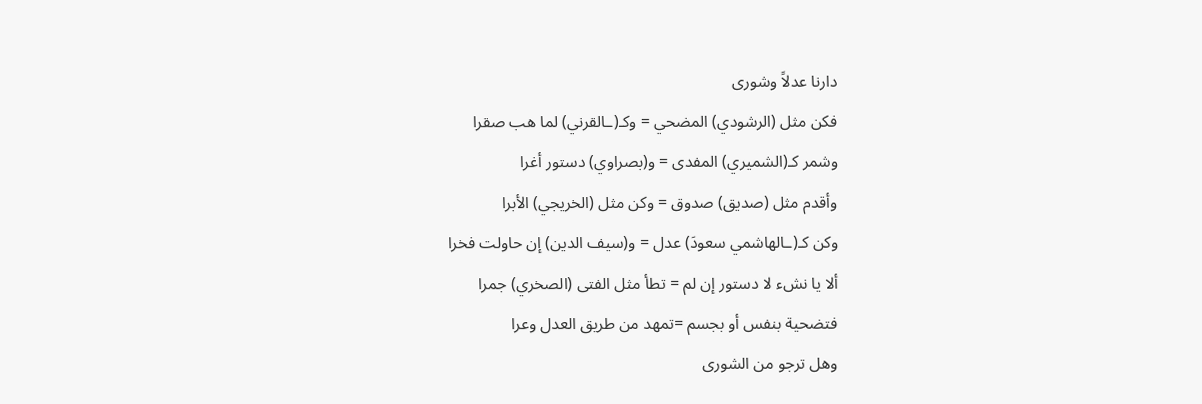دارنا عدلاً وشورى
فكن مثل (الرشودي) المضحي = وكـ(ـالقرني) لما هب صقرا
وشمر كـ(الشميري) المفدى = و(بصراوي) دستور أغرا
وأقدم مثل (صديق) صدوق = وكن مثل (الخريجي) الأبرا
وكن كـ(ـالهاشمي سعودَ) عدل = و(سيف الدين) إن حاولت فخرا
ألا يا نشء لا دستور إن لم = تطأ مثل الفتى (الصخري) جمرا
فتضحية بنفس أو بجسم =تمهد من طريق العدل وعرا
وهل ترجو من الشورى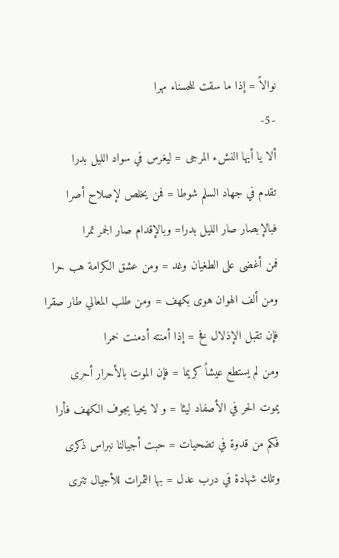نوالاً = إذا ما سقت للحسناء مهرا
-5-
ألا يا أيها النشء المرجى = ليغرس في سواد الليل بدرا
تقدم في جهاد السلم شوطا = فمن يخلص لإصلاح أصرا
فبالإبصار صار الليل بدرا= وبالإقدام صار الجمر تمرا
فمن أغضى على الطغيان وغد = ومن عشق الكرامة هب حرا
ومن ألف الهوان هوى بكهف = ومن طلب المعالي طار صقرا
فإن تقبل الإذلال فخ = إذا أمنته أدمنت خمرا
ومن لم يستطع عيشاً كريما = فإن الموت بالأحرار أحرى
يموت الحر في الأصفاد ليثا = و لا يحيا بجوف الكهف فأرا
فكم من قدوة في تضحيات = حبت أجيالنا نبراس ذكرى
وتلك شهادة في درب عدل = بها الثمرات للأجيال تترى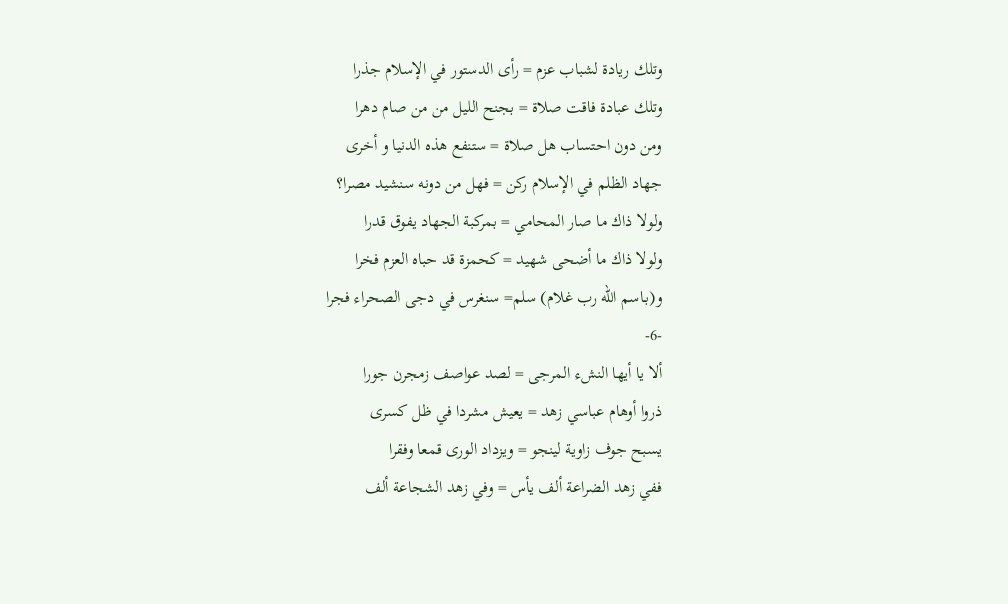وتلك ريادة لشباب عزم = رأى الدستور في الإسلام جذرا
وتلك عبادة فاقت صلاة = بجنح الليل من من صام دهرا
ومن دون احتساب هل صلاة = ستنفع هذه الدنيا و أخرى
جهاد الظلم في الإسلام ركن = فهل من دونه سنشيد مصرا؟
ولولا ذاك ما صار المحامي = بمركبة الجهاد يفوق قدرا
ولولا ذاك ما أضحى شهيد = كحمزة قد حباه العزم فخرا
و(بـاسم الله رب غلام) سلم= سنغرس في دجى الصحراء فجرا
-6-
ألا يا أيها النشء المرجى = لصد عواصف زمجرن جورا
ذروا أوهام عباسي زهد = يعيش مشردا في ظل كسرى
يسبح جوف زاوية لينجو = ويزداد الورى قمعا وفقرا
ففي زهد الضراعة ألف يأس = وفي زهد الشجاعة ألف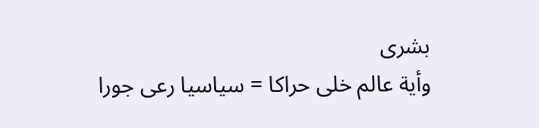بشرى
وأية عالم خلى حراكا = سياسيا رعى جورا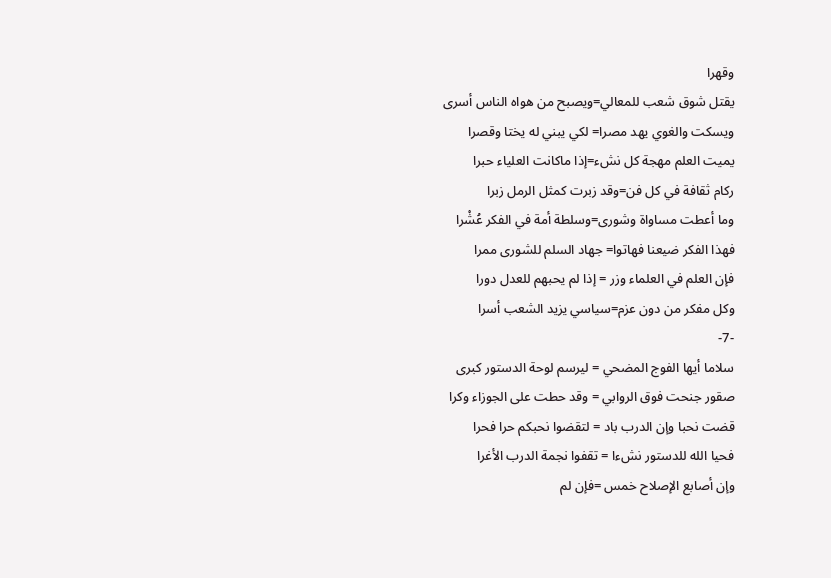وقهرا
يقتل شوق شعب للمعالي=ويصبح من هواه الناس أسرى
ويسكت والغوي يهد مصرا= لكي يبني له يختا وقصرا
يميت العلم مهجة كل نشء=إذا ماكانت العلياء حبرا
ركام ثقافة في كل فن=وقد زبرت كمثل الرمل زبرا
وما أعطت مساواة وشورى=وسلطة أمة في الفكر عُشْرا
فهذا الفكر ضيعنا فهاتوا= جهاد السلم للشورى ممرا
فإن العلم في العلماء وزر = إذا لم يحبهم للعدل دورا
وكل مفكر من دون عزم=سياسي يزيد الشعب أسرا
-7-
سلاما أيها الفوج المضحي = ليرسم لوحة الدستور كبرى
صقور جنحت فوق الروابي = وقد حطت على الجوزاء وكرا
قضت نحبا وإن الدرب باد = لتقضوا نحبكم حرا فحرا
فحيا الله للدستور نشءا = تقفوا نجمة الدرب الأغرا
وإن أصابع الإصلاح خمس =فإن لم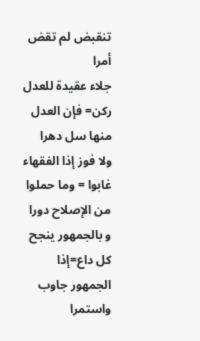تنقبض لم تقض أمرا
جلاء عقيدة للعدل ركن= فإن العدل منها سل دهرا
ولا فوز إذا الفقهاء غابوا = وما حملوا من الإصلاح دورا
و بالجمهور ينجح كل داع=إذا الجمهور جاوب واستمرا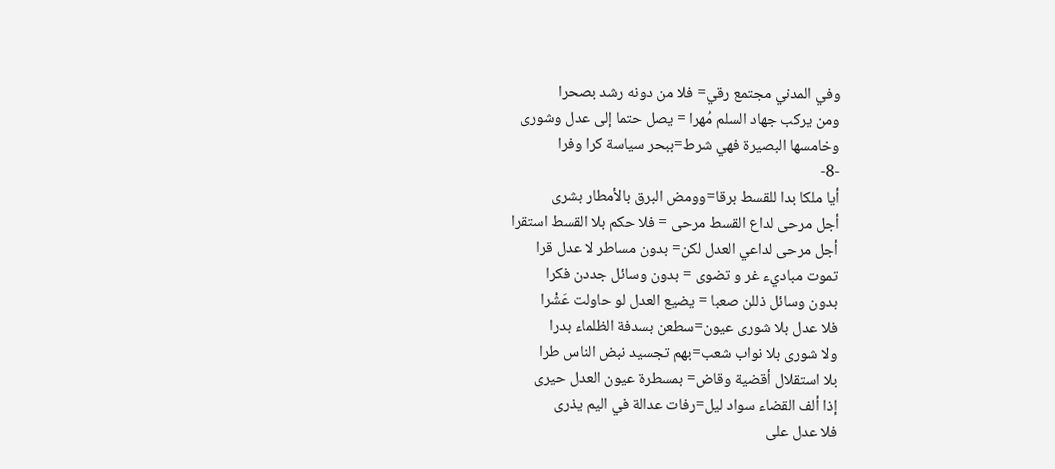وفي المدني مجتمع رقي= فلا من دونه رشد بصحرا
ومن يركب جهاد السلم مُهرا = يصل حتما إلى عدل وشورى
وخامسها البصيرة فهي شرط=ببحر سياسة كرا وفرا
-8-
أيا ملكا بدا للقسط برقا=وومض البرق بالأمطار بشرى
أجل مرحى لداع القسط مرحى = فلا حكم بلا القسط استقرا
أجل مرحى لداعي العدل لكن= بدون مساطر لا عدل قرا
تموت مباديء غر و تضوى = بدون وسائل جددن فكرا
بدون وسائل ذللن صعبا = يضيع العدل لو حاولت عَشْرا
فلا عدل بلا شورى عيون=سطعن بسدفة الظلماء بدرا
ولا شورى بلا نواب شعب=بهم تجسيد نبض الناس طرا
بلا استقلال أقضية وقاض= بمسطرة عيون العدل حيرى
إذا ألف القضاء سواد ليل=رفات عدالة في اليم يذرى
فلا عدل على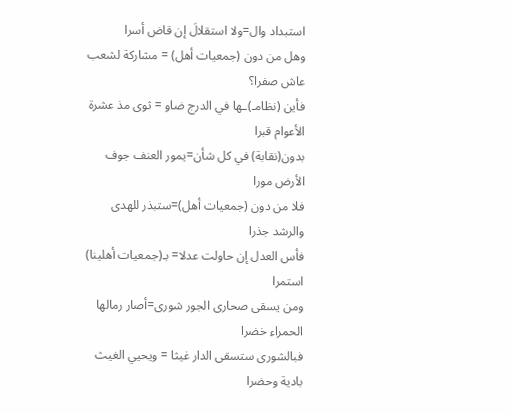استبداد وال=ولا استقلالَ إن قاض أسرا
وهل من دون (جمعيات أهل) = مشاركة لشعب عاش صفرا؟
فأين (نظامـ)ـها في الدرج ضاو = ثوى مذ عشرة الأعوام قبرا
بدون(نقابة) في كل شأن=يمور العنف جوف الأرض مورا
فلا من دون (جمعيات أهل)=ستبذر للهدى والرشد جذرا
فأس العدل إن حاولت عدلا= بـ(جمعيات أهلينا) استمرا
ومن يسقى صحارى الجور شورى=أصار رمالها الحمراء خضرا
فبالشورى ستسقى الدار غيثا = ويحيي الغيث بادية وحضرا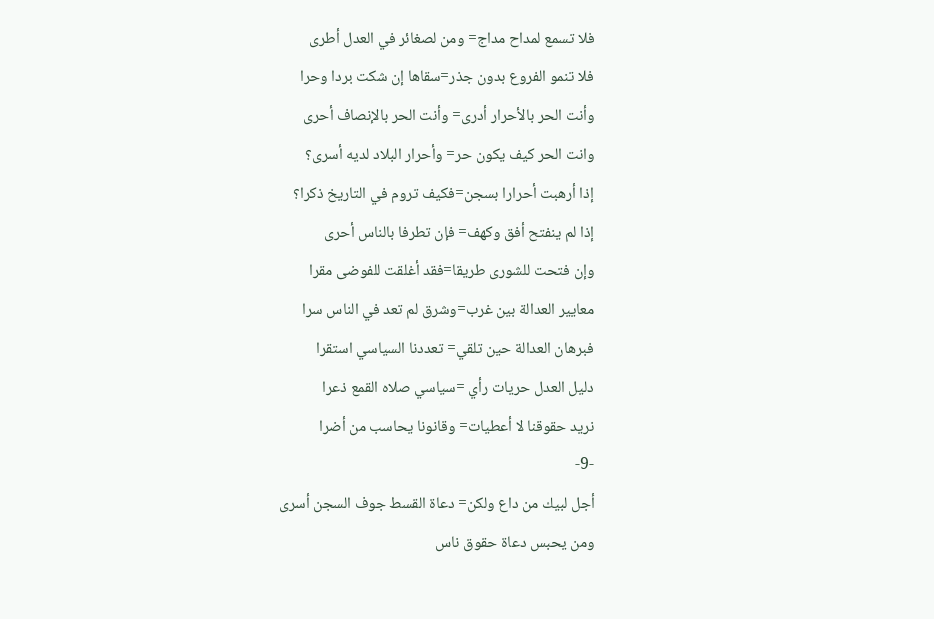فلا تسمع لمداح مداج= ومن لصغائر في العدل أطرى
فلا تنمو الفروع بدون جذر=سقاها إن شكت بردا وحرا
وأنت الحر بالأحرار أدرى= وأنت الحر بالإنصاف أحرى
وانت الحر كيف يكون حر= وأحرار البلاد لديه أسرى؟
إذا أرهبت أحرارا بسجن=فكيف تروم في التاريخ ذكرا؟
إذا لم ينفتح أفق وكهف= فإن تطرفا بالناس أحرى
وإن فتحت للشورى طريقا=فقد أغلقت للفوضى مقرا
معايير العدالة بين غرب=وشرق لم تعد في الناس سرا
فبرهان العدالة حين تلقي= تعددنا السياسي استقرا
دليل العدل حريات رأي =سياسي صلاه القمع ذعرا
نريد حقوقنا لا أعطيات= وقانونا يحاسب من أضرا
-9-
أجل لبيك من داع ولكن= دعاة القسط جوف السجن أسرى
ومن يحبس دعاة حقوق ناس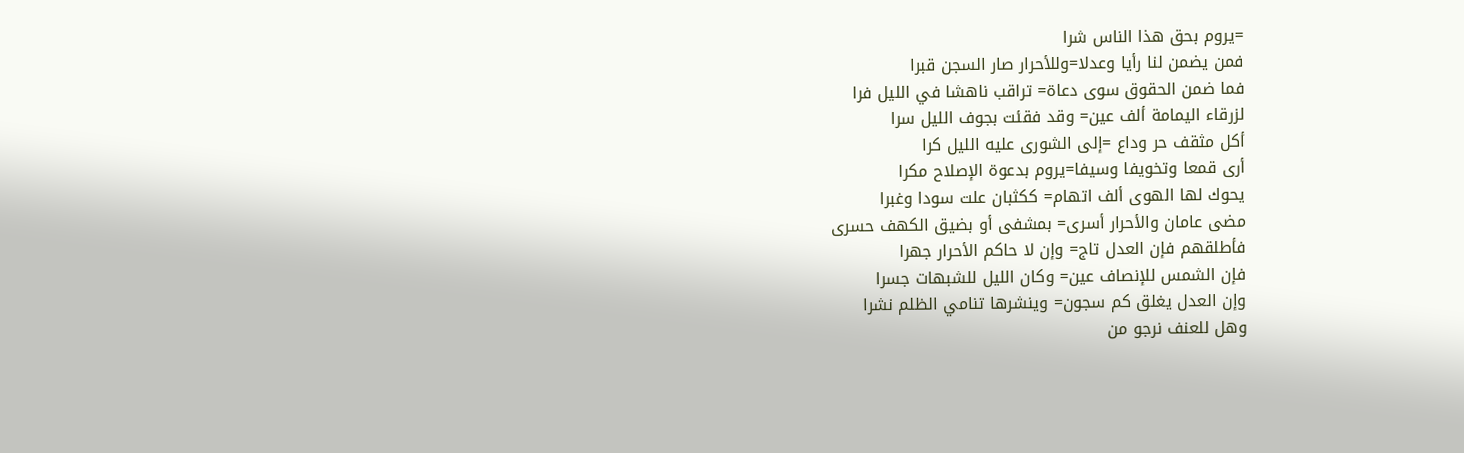=يروم بحق هذا الناس شرا
فمن يضمن لنا رأيا وعدلا=وللأحرار صار السجن قبرا
فما ضمن الحقوق سوى دعاة= تراقب ناهشا في الليل فرا
لزرقاء اليمامة ألف عين= وقد فقئت بجوف الليل سرا
أكل مثقف حر وداع =إلى الشورى عليه الليل كرا
أرى قمعا وتخويفا وسيفا=يروم بدعوة الإصلاح مكرا
يحوك لها الهوى ألف اتهام= ككثبان علت سودا وغبرا
مضى عامان والأحرار أسرى= بمشفى أو بضيق الكهف حسرى
فأطلقهم فإن العدل تاج= وإن لا حاكم الأحرار جهرا
فإن الشمس للإنصاف عين= وكان الليل للشبهات جسرا
وإن العدل يغلق كم سجون= وينشرها تنامي الظلم نشرا
وهل للعنف نرجو من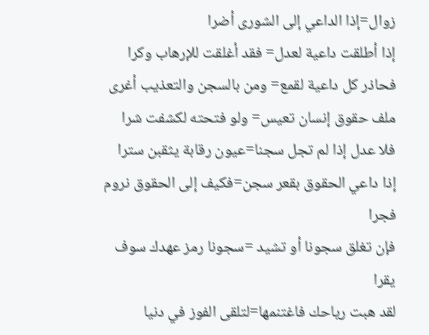زوال=إذا الداعي إلى الشورى أضرا
إذا أطلقت داعية لعدل= فقد أغلقت للإرهاب وكرا
فحاذر كل داعية لقمع= ومن بالسجن والتعذيب أغرى
ملف حقوق إنسان تعيس= ولو فتحته لكشفت شرا
فلا عدل إذا لم تجل سجنا=عيون رقابة يثقبن سترا
إذا داعي الحقوق بقعر سجن=فكيف إلى الحقوق نروم فجرا
فإن تغلق سجونا أو تشيد =سجونا رمز عهدك سوف يقرا
لقد هبت رياحك فاغتنمها=لتلقى الفوز في دنيا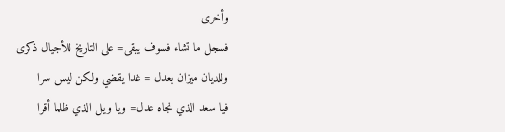وأخرى
فسجل ما تشاء فسوف يبقى= على التاريخ للأجيال ذكرى
وللديان ميزان بعدل = غدا يقضي ولكن ليس سرا
فيا سعد الذي نجاه عدل= ويا ويل الذي ظلما أقرا